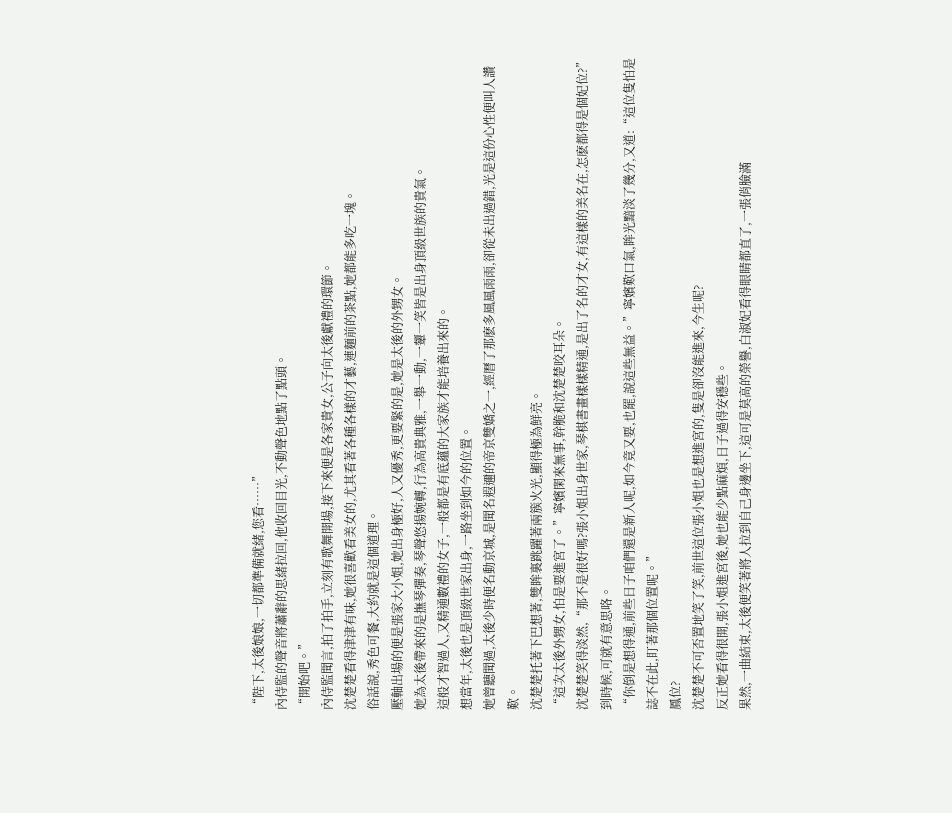“陛下,太後娘娘,一切都準備就緒,您看……”
內侍監的聲音將蕭辭的思緒拉回,他收回目光,不動聲色地點了點頭。
“開始吧。”
內侍監聞言,拍了拍手,立刻有歌舞開場,接下來便是各家貴女,公子向太後獻禮的環節。
沈楚楚看得津津有味,她很喜歡看美女的,尤其看著各種各樣的才藝,連麵前的茶點,她都能多吃一塊。
俗話說,秀色可餐,大約就是這個道理。
壓軸出場的便是張家大小姐,她出身極好,人又優秀,更要緊的是,她是太後的外甥女。
她為太後帶來的是撫琴彈奏,琴聲悠揚婉轉,行為高貴典雅,一舉一動,一顰一笑皆是出身頂級世族的貴氣。
這般才智過人,又精通數禮的女子,一般都是有底蘊的大家族才能培養出來的。
想當年,太後也是頂級世家出身,一路坐到如今的位置。
她曾聽聞過,太後少時便名動京城,是聞名遐邇的帝京雙嬌之一,經曆了那麽多風風雨雨,卻從未出過錯,光是這份心性便叫人讚歎。
沈楚楚托著下巴想著,雙眸裏跳躍著兩簇火光,顯得極為鮮亮。
“這次太後外甥女,怕是要進宮了。”寧嬪閑來無事,幹脆和沈楚楚咬耳朵。
沈楚楚笑得淡然,“那不是很好嗎?張小姐出身世家,琴棋書畫樣樣精通,是出了名的才女,有這樣的美名在,怎麽都得是個妃位?”
到時候,可就有意思咯。
“你倒是想得通,前些日子咱們還是新人呢,如今竟又要,也罷,說這些無益。”寧嬪歎口氣,眸光黯淡了幾分,又道:“這位隻怕是誌不在此,盯著那個位置呢。”
鳳位?
沈楚楚不可否置地笑了笑,前世這位張小姐也是想進宮的,隻是卻沒能進來,今生呢?
反正她看得很開,張小姐進宮後,她也能少點麻煩,日子過得安穩些。
果然,一曲結束,太後便笑著將人拉到自己身邊坐下,這可是莫高的榮譽,白淑妃看得眼睛都直了,一張俏臉滿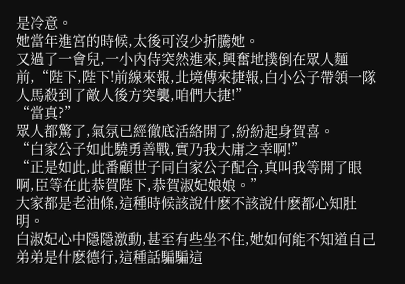是冷意。
她當年進宮的時候,太後可沒少折騰她。
又過了一會兒,一小內侍突然進來,興奮地撲倒在眾人麵前,“陛下,陛下!前線來報,北境傳來捷報,白小公子帶領一隊人馬殺到了敵人後方突襲,咱們大捷!”
“當真?”
眾人都驚了,氣氛已經徹底活絡開了,紛紛起身賀喜。
“白家公子如此驍勇善戰,實乃我大庸之幸啊!”
“正是如此,此番顧世子同白家公子配合,真叫我等開了眼啊,臣等在此恭賀陛下,恭賀淑妃娘娘。”
大家都是老油條,這種時候該說什麽不該說什麽都心知肚明。
白淑妃心中隱隱激動,甚至有些坐不住,她如何能不知道自己弟弟是什麽德行,這種話騙騙這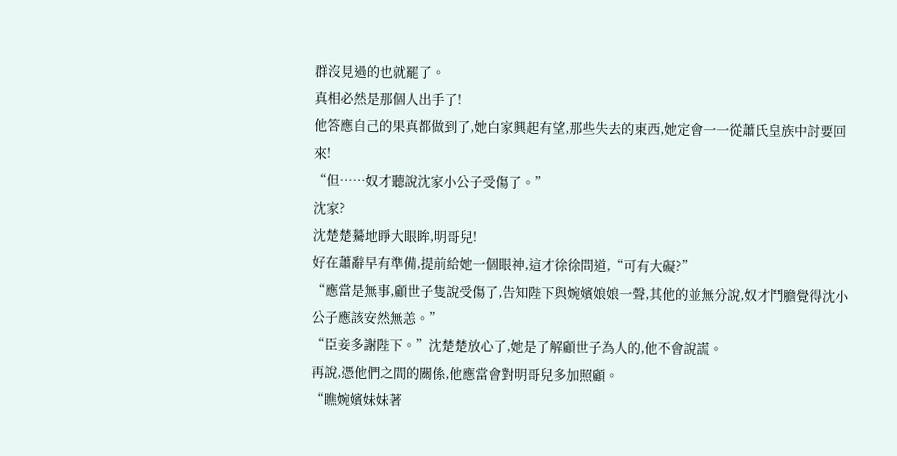群沒見過的也就罷了。
真相必然是那個人出手了!
他答應自己的果真都做到了,她白家興起有望,那些失去的東西,她定會一一從蕭氏皇族中討要回來!
“但……奴才聽說沈家小公子受傷了。”
沈家?
沈楚楚驀地睜大眼眸,明哥兒!
好在蕭辭早有準備,提前給她一個眼神,這才徐徐問道,“可有大礙?”
“應當是無事,顧世子隻說受傷了,告知陛下與婉嬪娘娘一聲,其他的並無分說,奴才鬥膽覺得沈小公子應該安然無恙。”
“臣妾多謝陛下。”沈楚楚放心了,她是了解顧世子為人的,他不會說謊。
再說,憑他們之間的關係,他應當會對明哥兒多加照顧。
“瞧婉嬪妹妹著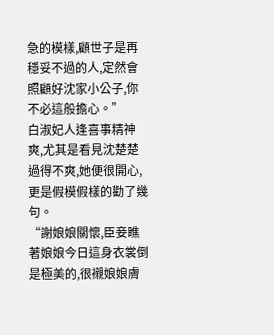急的模樣,顧世子是再穩妥不過的人,定然會照顧好沈家小公子,你不必這般擔心。”
白淑妃人逢喜事精神爽,尤其是看見沈楚楚過得不爽,她便很開心,更是假模假樣的勸了幾句。
“謝娘娘關懷,臣妾瞧著娘娘今日這身衣裳倒是極美的,很襯娘娘膚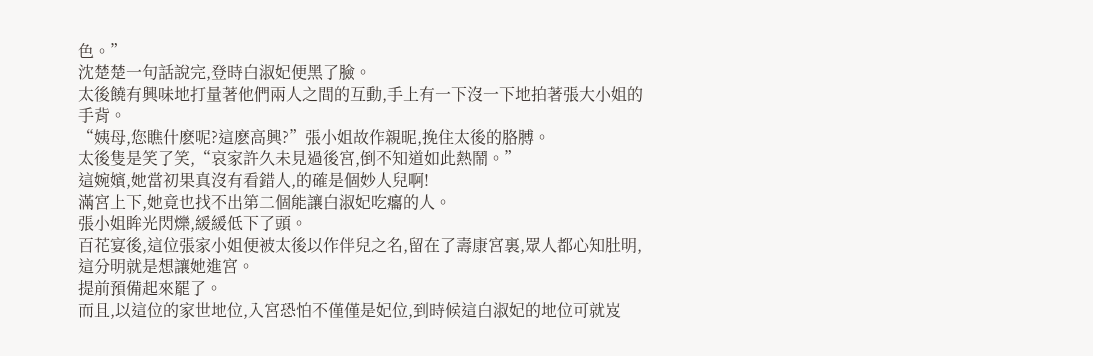色。”
沈楚楚一句話說完,登時白淑妃便黑了臉。
太後饒有興味地打量著他們兩人之間的互動,手上有一下沒一下地拍著張大小姐的手背。
“姨母,您瞧什麽呢?這麽高興?”張小姐故作親昵,挽住太後的胳膊。
太後隻是笑了笑,“哀家許久未見過後宮,倒不知道如此熱鬧。”
這婉嬪,她當初果真沒有看錯人,的確是個妙人兒啊!
滿宮上下,她竟也找不出第二個能讓白淑妃吃癟的人。
張小姐眸光閃爍,緩緩低下了頭。
百花宴後,這位張家小姐便被太後以作伴兒之名,留在了壽康宮裏,眾人都心知肚明,這分明就是想讓她進宮。
提前預備起來罷了。
而且,以這位的家世地位,入宮恐怕不僅僅是妃位,到時候這白淑妃的地位可就岌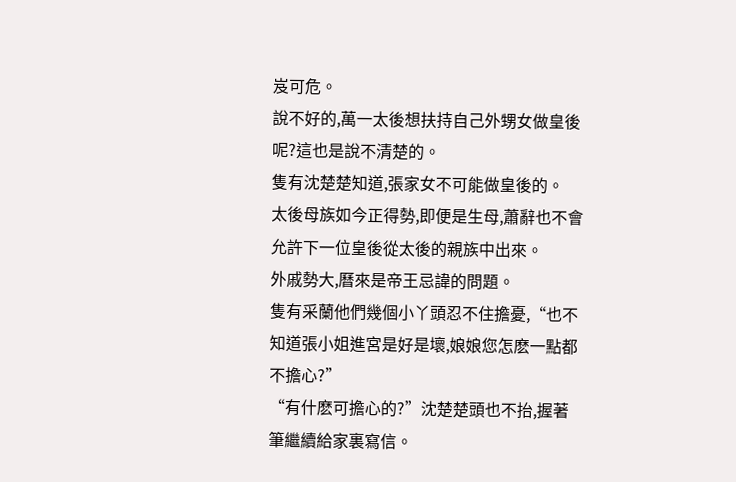岌可危。
說不好的,萬一太後想扶持自己外甥女做皇後呢?這也是說不清楚的。
隻有沈楚楚知道,張家女不可能做皇後的。
太後母族如今正得勢,即便是生母,蕭辭也不會允許下一位皇後從太後的親族中出來。
外戚勢大,曆來是帝王忌諱的問題。
隻有采蘭他們幾個小丫頭忍不住擔憂,“也不知道張小姐進宮是好是壞,娘娘您怎麽一點都不擔心?”
“有什麽可擔心的?”沈楚楚頭也不抬,握著筆繼續給家裏寫信。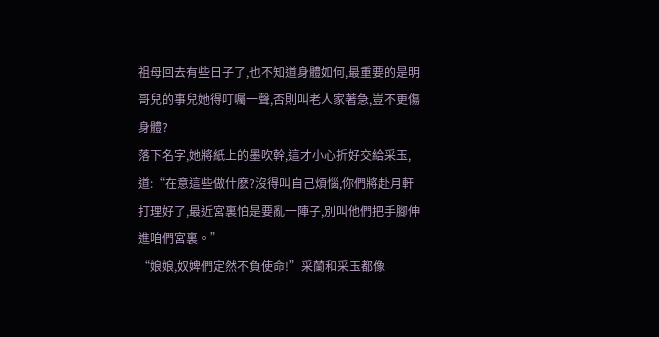祖母回去有些日子了,也不知道身體如何,最重要的是明哥兒的事兒她得叮囑一聲,否則叫老人家著急,豈不更傷身體?
落下名字,她將紙上的墨吹幹,這才小心折好交給采玉,道:“在意這些做什麽?沒得叫自己煩惱,你們將赴月軒打理好了,最近宮裏怕是要亂一陣子,別叫他們把手腳伸進咱們宮裏。”
“娘娘,奴婢們定然不負使命!”采蘭和采玉都像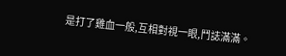是打了雞血一般,互相對視一眼,鬥誌滿滿。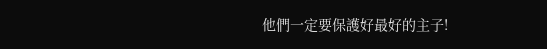他們一定要保護好最好的主子!